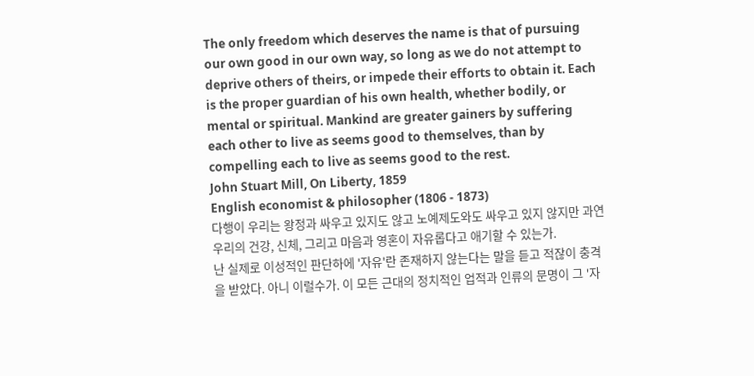The only freedom which deserves the name is that of pursuing our own good in our own way, so long as we do not attempt to deprive others of theirs, or impede their efforts to obtain it. Each is the proper guardian of his own health, whether bodily, or mental or spiritual. Mankind are greater gainers by suffering each other to live as seems good to themselves, than by compelling each to live as seems good to the rest.
John Stuart Mill, On Liberty, 1859
English economist & philosopher (1806 - 1873)
다행이 우리는 왕정과 싸우고 있지도 않고 노예제도와도 싸우고 있지 않지만 과연 우리의 건강, 신체, 그리고 마음과 영혼이 자유롭다고 애기할 수 있는가.
난 실제로 이성적인 판단하에 '자유'란 존재하지 않는다는 말을 듣고 적잖이 충격을 받았다. 아니 이럴수가. 이 모든 근대의 정치적인 업적과 인류의 문명이 그 '자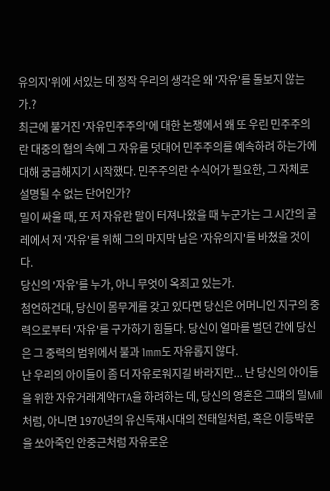유의지'위에 서있는 데 정작 우리의 생각은 왜 '자유'를 돌보지 않는가.?
최근에 불거진 '자유민주주의'에 대한 논쟁에서 왜 또 우린 민주주의란 대중의 협의 속에 그 자유를 덧대어 민주주의를 예속하려 하는가에 대해 궁금해지기 시작했다. 민주주의란 수식어가 필요한, 그 자체로 설명될 수 없는 단어인가?
밀이 싸울 때, 또 저 자유란 말이 터져나왔을 때 누군가는 그 시간의 굴레에서 저 '자유'를 위해 그의 마지막 남은 '자유의지'를 바쳤을 것이다.
당신의 '자유'를 누가, 아니 무엇이 옥죄고 있는가.
첨언하건대, 당신이 몸무게를 갖고 있다면 당신은 어머니인 지구의 중력으로부터 '자유'를 구가하기 힘들다. 당신이 얼마를 벌던 간에 당신은 그 중력의 범위에서 불과 1mm도 자유롭지 않다.
난 우리의 아이들이 좀 더 자유로워지길 바라지만... 난 당신의 아이들을 위한 자유거래계약FTA을 하려하는 데, 당신의 영혼은 그떄의 밀Mill처럼, 아니면 1970년의 유신독재시대의 전태일처럼, 혹은 이등박문을 쏘아죽인 안중근처럼 자유로운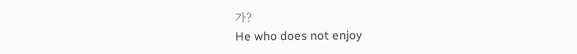가?
He who does not enjoy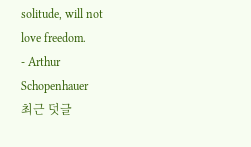solitude, will not love freedom.
- Arthur Schopenhauer
최근 덧글